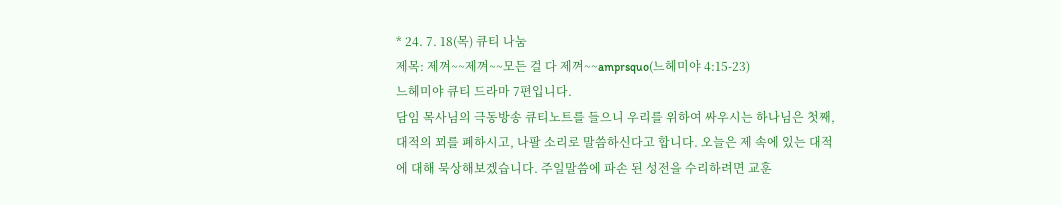* 24. 7. 18(목) 큐티 나눔
제목: 제껴~~제껴~~모든 걸 다 제껴~~amprsquo(느헤미야 4:15-23)
느헤미야 큐티 드라마 7편입니다.
담임 목사님의 극동방송 큐티노트를 들으니 우리를 위하여 싸우시는 하나님은 첫째, 대적의 꾀를 폐하시고, 나팔 소리로 말씀하신다고 합니다. 오늘은 제 속에 있는 대적에 대해 묵상해보겠습니다. 주일말씀에 파손 된 성전을 수리하려면 교훈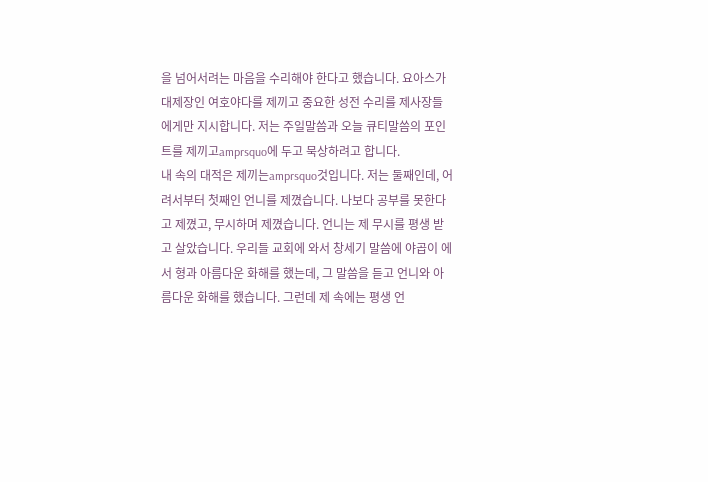을 넘어서려는 마음을 수리해야 한다고 했습니다. 요아스가 대제장인 여호야다를 제끼고 중요한 성전 수리를 제사장들에게만 지시합니다. 저는 주일말씀과 오늘 큐티말씀의 포인트를 제끼고amprsquo에 두고 묵상하려고 합니다.
내 속의 대적은 제끼는amprsquo것입니다. 저는 둘째인데, 어려서부터 첫째인 언니를 제꼈습니다. 나보다 공부를 못한다고 제꼈고, 무시하며 제꼈습니다. 언니는 제 무시를 평생 받고 살았습니다. 우리들 교회에 와서 창세기 말씀에 야곱이 에서 형과 아름다운 화해를 했는데, 그 말씀을 듣고 언니와 아름다운 화해를 했습니다. 그런데 제 속에는 평생 언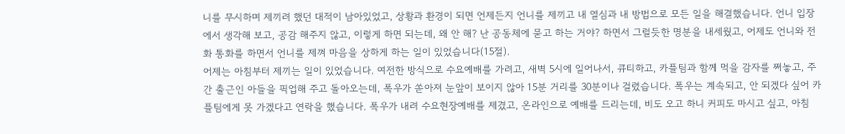니를 무시하며 제끼려 했던 대적이 남아있었고, 상황과 환경이 되면 언제든지 언니를 제끼고 내 열심과 내 방법으로 모든 일을 해결했습니다. 언니 입장에서 생각해 보고, 공감 해주지 않고, 이렇게 하면 되는데, 왜 안 해? 난 공동체에 묻고 하는 거야? 하면서 그럴듯한 명분을 내세웠고, 어제도 언니와 전화 통화를 하면서 언니를 제껴 마음을 상하게 하는 일이 있었습니다(15절).
어제는 아침부터 제끼는 일이 있었습니다. 여전한 방식으로 수요예배를 가려고, 새벽 5시에 일어나서, 큐티하고, 카플팀과 함께 먹을 감자를 쪄놓고, 주간 출근인 아들을 픽업해 주고 돌아오는데, 폭우가 쏟아져 눈앞이 보이지 않아 15분 거리를 30분이나 걸렸습니다. 폭우는 계속되고, 안 되겠다 싶어 카플팀에게 못 가겠다고 연락을 했습니다. 폭우가 내려 수요현장예배를 제겼고, 온라인으로 예배를 드리는데, 비도 오고 하니 커피도 마시고 싶고, 아침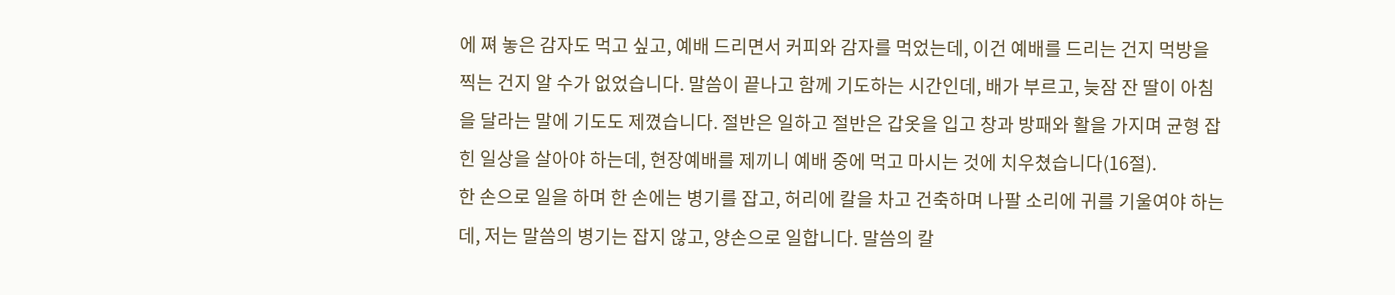에 쪄 놓은 감자도 먹고 싶고, 예배 드리면서 커피와 감자를 먹었는데, 이건 예배를 드리는 건지 먹방을 찍는 건지 알 수가 없었습니다. 말씀이 끝나고 함께 기도하는 시간인데, 배가 부르고, 늦잠 잔 딸이 아침을 달라는 말에 기도도 제꼈습니다. 절반은 일하고 절반은 갑옷을 입고 창과 방패와 활을 가지며 균형 잡힌 일상을 살아야 하는데, 현장예배를 제끼니 예배 중에 먹고 마시는 것에 치우쳤습니다(16절).
한 손으로 일을 하며 한 손에는 병기를 잡고, 허리에 칼을 차고 건축하며 나팔 소리에 귀를 기울여야 하는데, 저는 말씀의 병기는 잡지 않고, 양손으로 일합니다. 말씀의 칼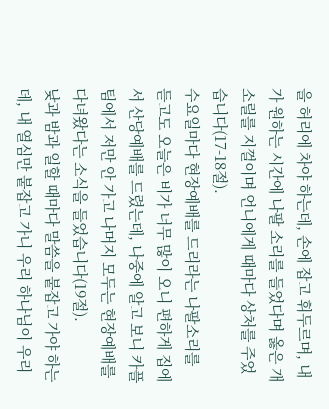을 허리에 차야 하는데, 손에 잡고 휘두르며, 내가 원하는 시간에 나팔 소리를 들었다며 옳은 개소릴를 지껄이며 언니에게 때마다 상처를 주었습니다(17-18절).
수요일마다 현장예배를 드리라는 나팔소리를 듣고도 오늘은 비가 너무 많이 오니 편하게 집에서 산당예배를 드렸는데, 나중에 알고 보니 카플팀에서 저만 안 가고 나머지 모두는 현장예배를 다녀왔다는 소식을 들었습니다(19절).
낮과 밤과 일할 때마다 말씀을 붙잡고 가야 하는데, 내 열심만 붙잡고 가니 우리 하나님이 우리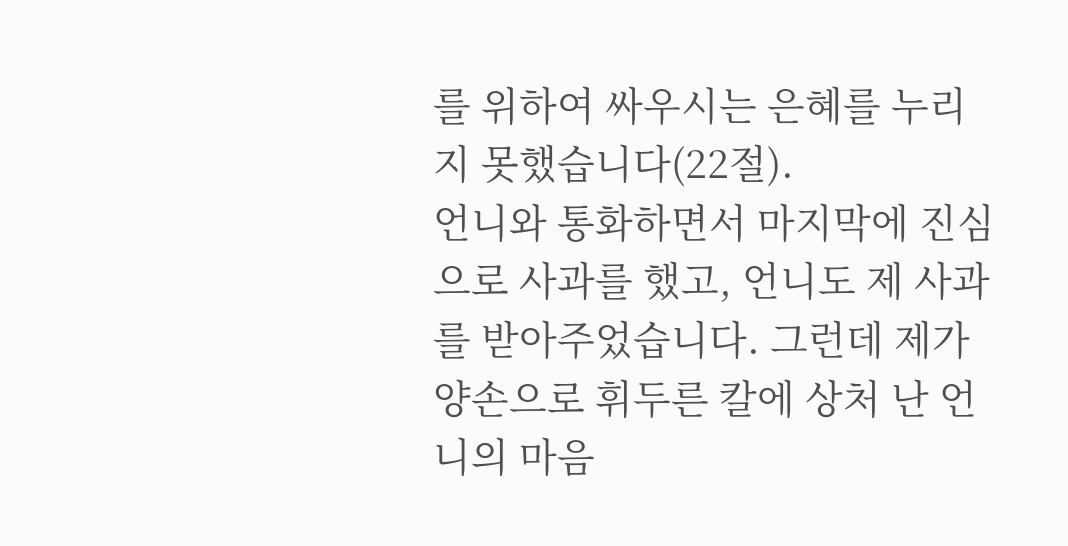를 위하여 싸우시는 은혜를 누리지 못했습니다(22절).
언니와 통화하면서 마지막에 진심으로 사과를 했고, 언니도 제 사과를 받아주었습니다. 그런데 제가 양손으로 휘두른 칼에 상처 난 언니의 마음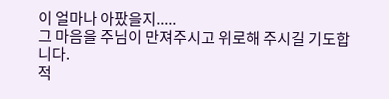이 얼마나 아팠을지.....
그 마음을 주님이 만져주시고 위로해 주시길 기도합니다.
적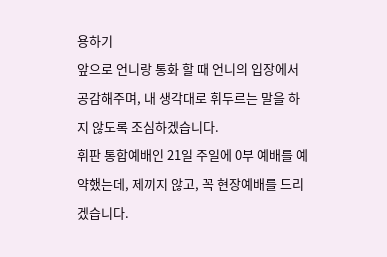용하기
앞으로 언니랑 통화 할 때 언니의 입장에서 공감해주며, 내 생각대로 휘두르는 말을 하지 않도록 조심하겠습니다.
휘판 통합예배인 21일 주일에 0부 예배를 예약했는데, 제끼지 않고, 꼭 현장예배를 드리겠습니다.